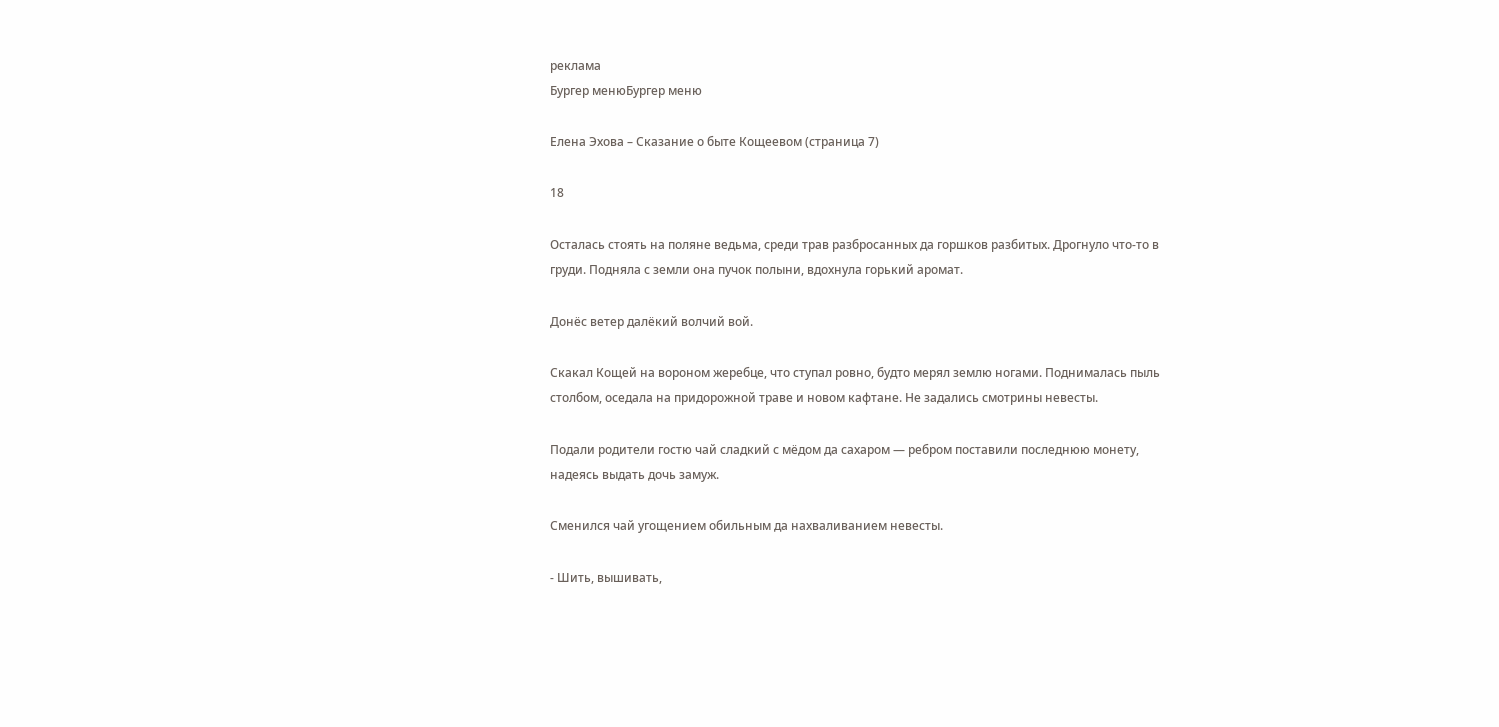реклама
Бургер менюБургер меню

Елена Эхова – Сказание о быте Кощеевом (страница 7)

18

Осталась стоять на поляне ведьма, среди трав разбросанных да горшков разбитых. Дрогнуло что-то в груди. Подняла с земли она пучок полыни, вдохнула горький аромат.

Донёс ветер далёкий волчий вой.

Скакал Кощей на вороном жеребце, что ступал ровно, будто мерял землю ногами. Поднималась пыль столбом, оседала на придорожной траве и новом кафтане. Не задались смотрины невесты.

Подали родители гостю чай сладкий с мёдом да сахаром — ребром поставили последнюю монету, надеясь выдать дочь замуж.

Сменился чай угощением обильным да нахваливанием невесты.

- Шить, вышивать,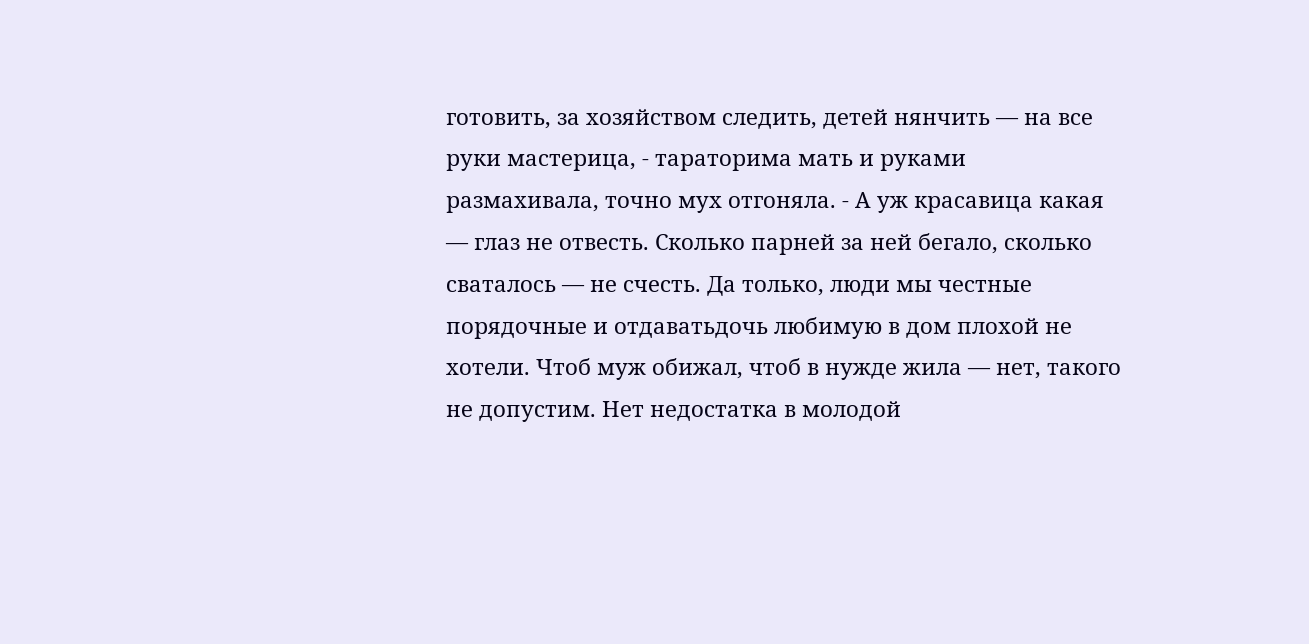готовить, за хозяйством следить, детей нянчить — на все руки мастерица, - тараторима мать и руками размахивала, точно мух отгоняла. - А уж красавица какая — глаз не отвесть. Сколько парней за ней бегало, сколько сваталось — не счесть. Да только, люди мы честные порядочные и отдаватьдочь любимую в дом плохой не хотели. Чтоб муж обижал, чтоб в нужде жила — нет, такого не допустим. Нет недостатка в молодой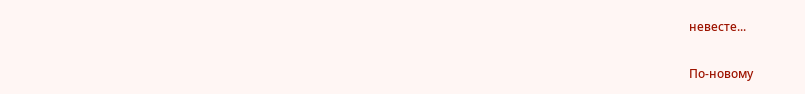невесте...

По-новому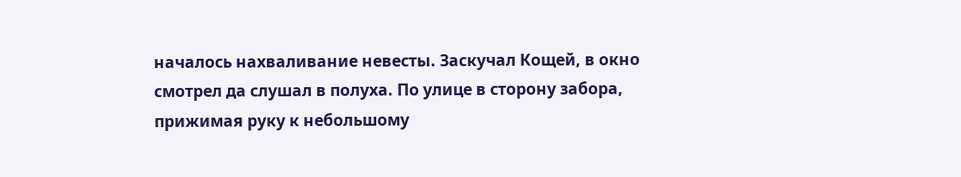началось нахваливание невесты. Заскучал Кощей, в окно смотрел да слушал в полуха. По улице в сторону забора, прижимая руку к небольшому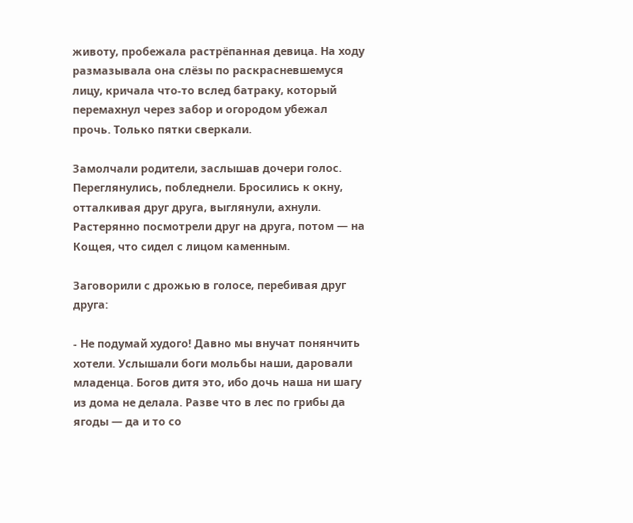животу, пробежала растрёпанная девица. На ходу размазывала она слёзы по раскрасневшемуся лицу, кричала что-то вслед батраку, который перемахнул через забор и огородом убежал прочь. Только пятки сверкали.

Замолчали родители, заслышав дочери голос. Переглянулись, побледнели. Бросились к окну, отталкивая друг друга, выглянули, ахнули. Растерянно посмотрели друг на друга, потом — на Кощея, что сидел с лицом каменным.

Заговорили с дрожью в голосе, перебивая друг друга:

- Не подумай худого! Давно мы внучат понянчить хотели. Услышали боги мольбы наши, даровали младенца. Богов дитя это, ибо дочь наша ни шагу из дома не делала. Разве что в лес по грибы да ягоды — да и то со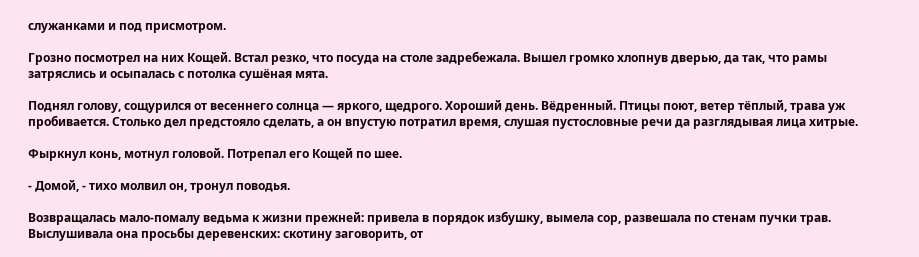служанками и под присмотром.

Грозно посмотрел на них Кощей. Встал резко, что посуда на столе задребежала. Вышел громко хлопнув дверью, да так, что рамы затряслись и осыпалась с потолка сушёная мята.

Поднял голову, сощурился от весеннего солнца — яркого, щедрого. Хороший день. Вёдренный. Птицы поют, ветер тёплый, трава уж пробивается. Столько дел предстояло сделать, а он впустую потратил время, слушая пустословные речи да разглядывая лица хитрые.

Фыркнул конь, мотнул головой. Потрепал его Кощей по шее.

- Домой, - тихо молвил он, тронул поводья.

Возвращалась мало-помалу ведьма к жизни прежней: привела в порядок избушку, вымела сор, развешала по стенам пучки трав. Выслушивала она просьбы деревенских: скотину заговорить, от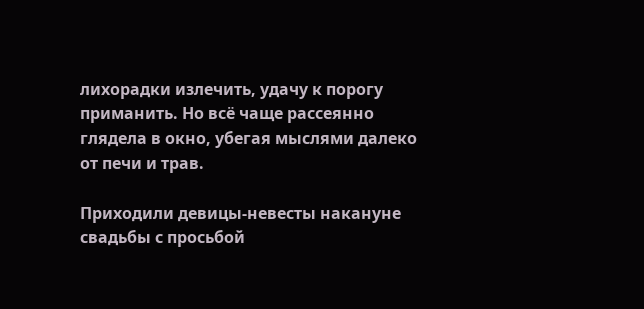лихорадки излечить, удачу к порогу приманить. Но всё чаще рассеянно глядела в окно, убегая мыслями далеко от печи и трав.

Приходили девицы-невесты накануне свадьбы с просьбой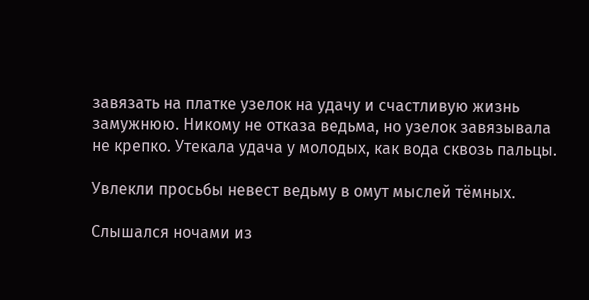завязать на платке узелок на удачу и счастливую жизнь замужнюю. Никому не отказа ведьма, но узелок завязывала не крепко. Утекала удача у молодых, как вода сквозь пальцы.

Увлекли просьбы невест ведьму в омут мыслей тёмных.

Слышался ночами из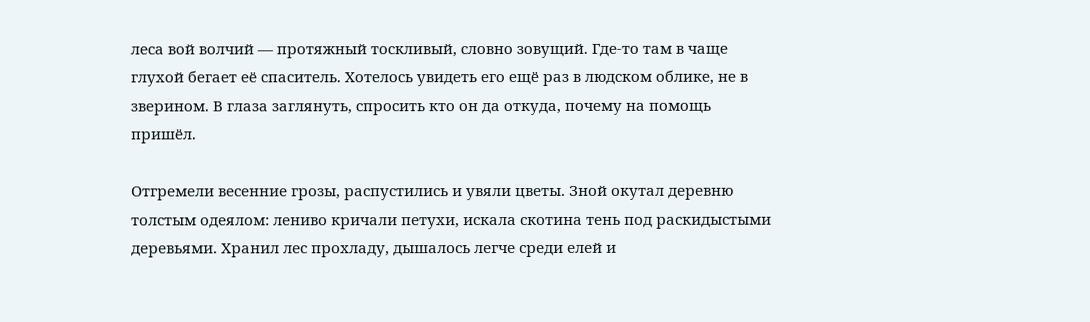леса вой волчий — протяжный тоскливый, словно зовущий. Где-то там в чаще глухой бегает её спаситель. Хотелось увидеть его ещё раз в людском облике, не в зверином. В глаза заглянуть, спросить кто он да откуда, почему на помощь пришёл.

Отгремели весенние грозы, распустились и увяли цветы. Зной окутал деревню толстым одеялом: лениво кричали петухи, искала скотина тень под раскидыстыми деревьями. Хранил лес прохладу, дышалось легче среди елей и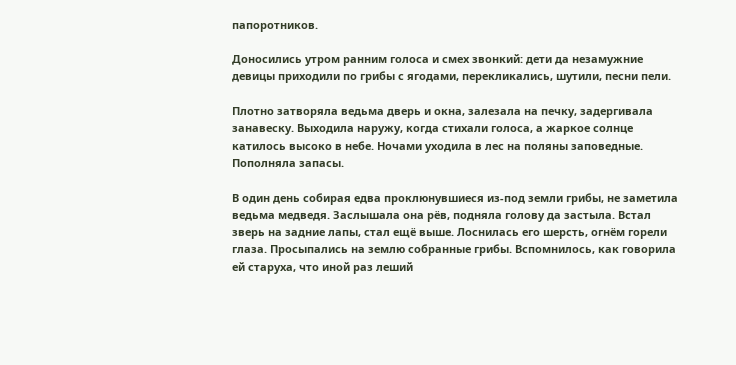папоротников.

Доносились утром ранним голоса и смех звонкий: дети да незамужние девицы приходили по грибы с ягодами, перекликались, шутили, песни пели.

Плотно затворяла ведьма дверь и окна, залезала на печку, задергивала занавеску. Выходила наружу, когда стихали голоса, а жаркое солнце катилось высоко в небе. Ночами уходила в лес на поляны заповедные. Пополняла запасы.

В один день собирая едва проклюнувшиеся из-под земли грибы, не заметила ведьма медведя. Заслышала она рёв, подняла голову да застыла. Встал зверь на задние лапы, стал ещё выше. Лоснилась его шерсть, огнём горели глаза. Просыпались на землю собранные грибы. Вспомнилось, как говорила ей старуха, что иной раз леший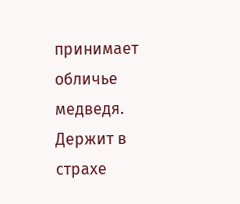принимает обличье медведя. Держит в страхе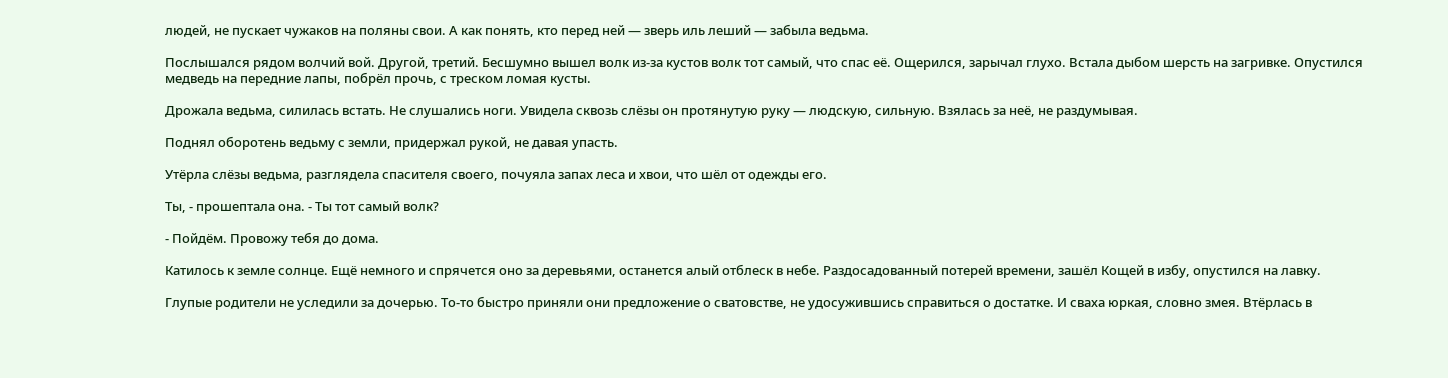людей, не пускает чужаков на поляны свои. А как понять, кто перед ней — зверь иль леший — забыла ведьма.

Послышался рядом волчий вой. Другой, третий. Бесшумно вышел волк из-за кустов волк тот самый, что спас её. Ощерился, зарычал глухо. Встала дыбом шерсть на загривке. Опустился медведь на передние лапы, побрёл прочь, с треском ломая кусты.

Дрожала ведьма, силилась встать. Не слушались ноги. Увидела сквозь слёзы он протянутую руку — людскую, сильную. Взялась за неё, не раздумывая.

Поднял оборотень ведьму с земли, придержал рукой, не давая упасть.

Утёрла слёзы ведьма, разглядела спасителя своего, почуяла запах леса и хвои, что шёл от одежды его.

Ты, - прошептала она. - Ты тот самый волк?

- Пойдём. Провожу тебя до дома.

Катилось к земле солнце. Ещё немного и спрячется оно за деревьями, останется алый отблеск в небе. Раздосадованный потерей времени, зашёл Кощей в избу, опустился на лавку.

Глупые родители не уследили за дочерью. То-то быстро приняли они предложение о сватовстве, не удосужившись справиться о достатке. И сваха юркая, словно змея. Втёрлась в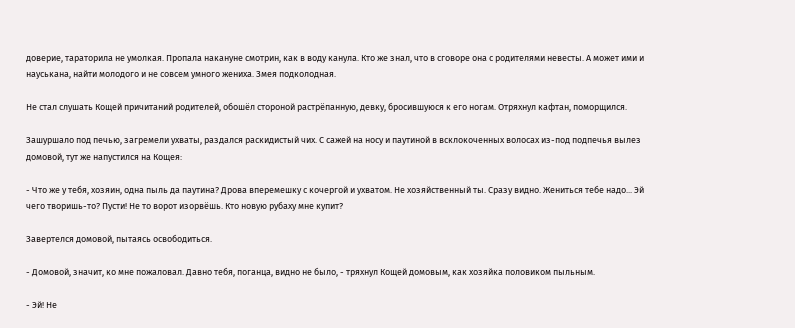доверие, тараторила не умолкая. Пропала накануне смотрин, как в воду канула. Кто же знал, что в сговоре она с родителями невесты. А может ими и науськана, найти молодого и не совсем умного жениха. Змея подколодная.

Не стал слушать Кощей причитаний родителей, обошёл стороной растрёпанную, девку, бросившуюся к его ногам. Отряхнул кафтан, поморщился.

Зашуршало под печью, загремели ухваты, раздался раскидистый чих. С сажей на носу и паутиной в всклокоченных волосах из-под подпечья вылез домовой, тут же напустился на Кощея:

- Что же у тебя, хозяин, одна пыль да паутина? Дрова вперемешку с кочергой и ухватом. Не хозяйственный ты. Сразу видно. Жениться тебе надо... Эй чего творишь-то? Пусти! Не то ворот изорвёшь. Кто новую рубаху мне купит?

Завертелся домовой, пытаясь освободиться.

- Домовой, значит, ко мне пожаловал. Давно тебя, поганца, видно не было, - тряхнул Кощей домовым, как хозяйка половиком пыльным.

- Эй! Не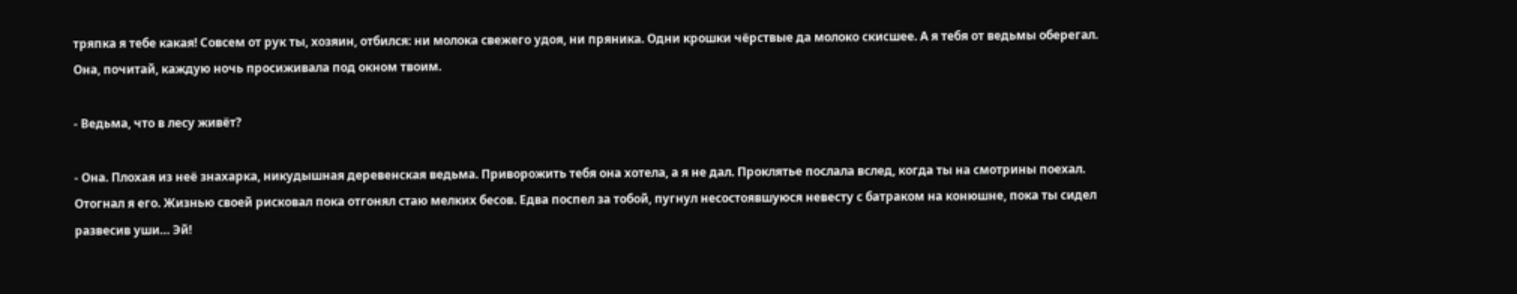тряпка я тебе какая! Совсем от рук ты, хозяин, отбился: ни молока свежего удоя, ни пряника. Одни крошки чёрствые да молоко скисшее. А я тебя от ведьмы оберегал. Она, почитай, каждую ночь просиживала под окном твоим.

- Ведьма, что в лесу живёт?

- Она. Плохая из неё знахарка, никудышная деревенская ведьма. Приворожить тебя она хотела, а я не дал. Проклятье послала вслед, когда ты на смотрины поехал. Отогнал я его. Жизнью своей рисковал пока отгонял стаю мелких бесов. Едва поспел за тобой, пугнул несостоявшуюся невесту с батраком на конюшне, пока ты сидел развесив уши… Эй!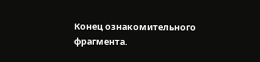Конец ознакомительного фрагмента.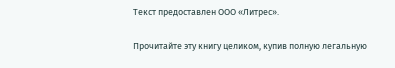Текст предоставлен ООО «Литрес».

Прочитайте эту книгу целиком, купив полную легальную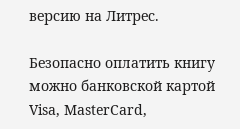версию на Литрес.

Безопасно оплатить книгу можно банковской картой Visa, MasterCard,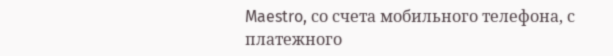Maestro, со счета мобильного телефона, с платежного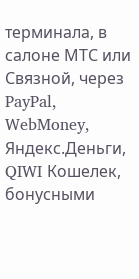терминала, в салоне МТС или Связной, через PayPal, WebMoney, Яндекс.Деньги, QIWI Кошелек, бонусными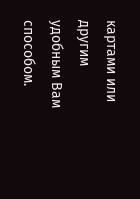картами или другим удобным Вам способом.